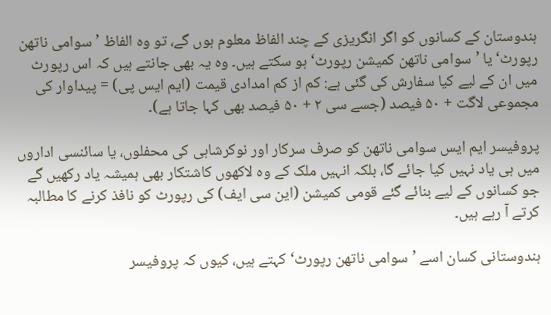ہندوستان کے کسانوں کو اگر انگریزی کے چند الفاظ معلوم ہوں گے، تو وہ الفاظ ’سوامی ناتھن رپورٹ‘ یا ’سوامی ناتھن کمیشن رپورٹ‘ ہو سکتے ہیں۔ وہ یہ بھی جانتے ہیں کہ اس رپورٹ میں ان کے لیے کیا سفارش کی گئی ہے: کم از کم امدادی قیمت (ایم ایس پی) = پیداوار کی مجموعی لاگت + ۵۰ فیصد (جسے سی ۲ + ۵۰ فیصد بھی کہا جاتا ہے)۔

پروفیسر ایم ایس سوامی ناتھن کو صرف سرکار اور نوکرشاہی کی محفلوں، یا سائنسی اداروں میں ہی یاد نہیں کیا جائے گا، بلکہ انہیں ملک کے وہ لاکھوں کاشتکار بھی ہمیشہ یاد رکھیں گے جو کسانوں کے لیے بنائے گئے قومی کمیشن (این سی ایف) کی رپورٹ کو نافذ کرنے کا مطالبہ کرتے آ رہے ہیں۔

ہندوستانی کسان اسے ’سوامی ناتھن رپورٹ‘ کہتے ہیں، کیوں کہ پروفیسر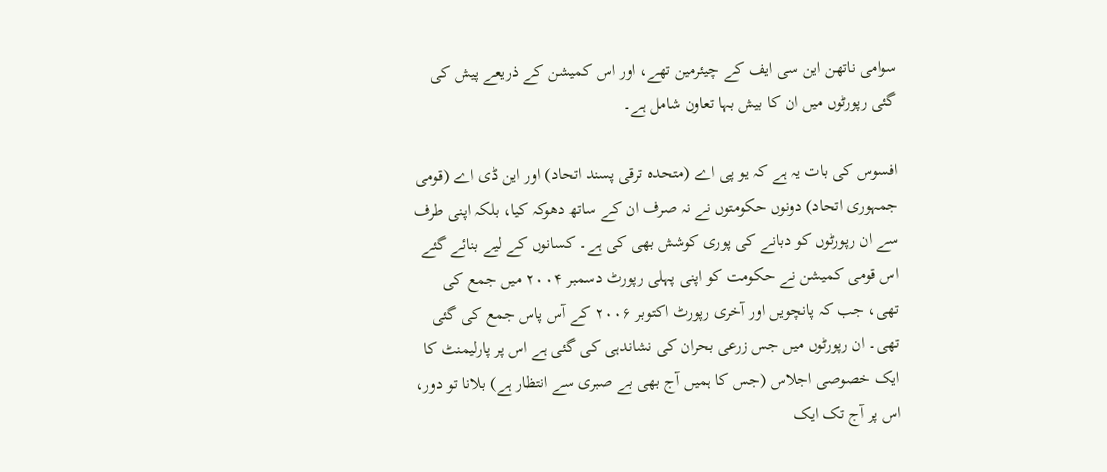سوامی ناتھن این سی ایف کے چیئرمین تھے، اور اس کمیشن کے ذریعے پیش کی گئی رپورٹوں میں ان کا بیش بہا تعاون شامل ہے۔

افسوس کی بات یہ ہے کہ یو پی اے (متحدہ ترقی پسند اتحاد) اور این ڈی اے (قومی جمہوری اتحاد) دونوں حکومتوں نے نہ صرف ان کے ساتھ دھوکہ کیا، بلکہ اپنی طرف سے ان رپورٹوں کو دبانے کی پوری کوشش بھی کی ہے۔ کسانوں کے لیے بنائے گئے اس قومی کمیشن نے حکومت کو اپنی پہلی رپورٹ دسمبر ۲۰۰۴ میں جمع کی تھی، جب کہ پانچویں اور آخری رپورٹ اکتوبر ۲۰۰۶ کے آس پاس جمع کی گئی تھی۔ ان رپورٹوں میں جس زرعی بحران کی نشاندہی کی گئی ہے اس پر پارلیمنٹ کا ایک خصوصی اجلاس (جس کا ہمیں آج بھی بے صبری سے انتظار ہے) بلانا تو دور، اس پر آج تک ایک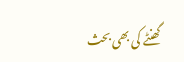گھنٹے کی بھی بحث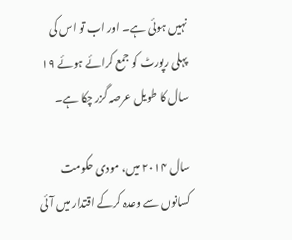نہیں ہوئی ہے۔ اور اب تو اس کی پہلی رپورٹ کو جمع کرائے ہوئے ۱۹ سال کا طویل عرصہ گزر چکا ہے۔

سال ۲۰۱۴ میں، مودی حکومت کسانوں سے وعدہ کرکے اقتدار میں آئی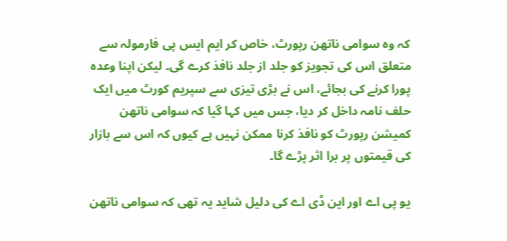کہ وہ سوامی ناتھن رپورٹ، خاص کر ایم ایس پی فارمولہ سے متعلق اس کی تجویز کو جلد از جلد نافذ کرے گی۔ لیکن اپنا وعدہ پورا کرنے کی بجائے، اس نے بڑی تیزی سے سپریم کورٹ میں ایک حلف نامہ داخل کر دیا، جس میں کہا گیا کہ سوامی ناتھن کمیشن رپورٹ کو نافذ کرنا ممکن نہیں ہے کیوں کہ اس سے بازار کی قیمتوں پر برا اثر پڑے گا۔

یو پی اے اور این ڈی اے کی دلیل شاید یہ تھی کہ سوامی ناتھن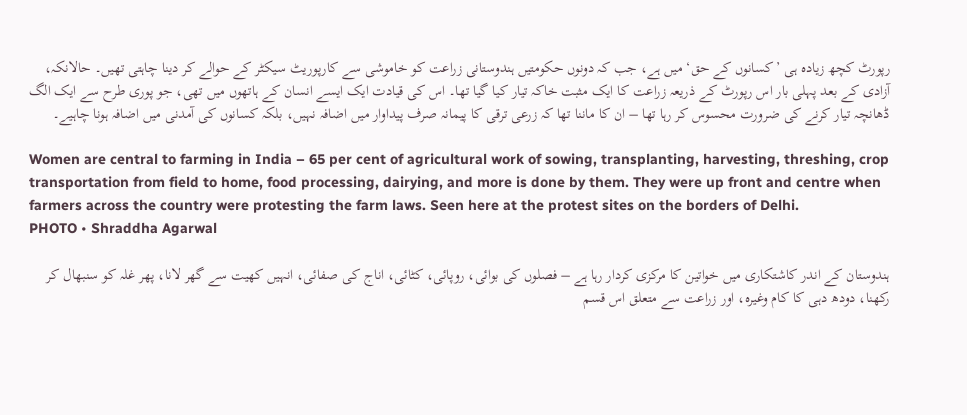رپورٹ کچھ زیادہ ہی ’کسانوں کے حق‘ میں ہے، جب کہ دونوں حکومتیں ہندوستانی زراعت کو خاموشی سے کارپوریٹ سیکٹر کے حوالے کر دینا چاہتی تھیں۔ حالانکہ، آزادی کے بعد پہلی بار اس رپورٹ کے ذریعہ زراعت کا ایک مثبت خاکہ تیار کیا گیا تھا۔ اس کی قیادت ایک ایسے انسان کے ہاتھوں میں تھی، جو پوری طرح سے ایک الگ ڈھانچہ تیار کرنے کی ضرورت محسوس کر رہا تھا – ان کا ماننا تھا کہ زرعی ترقی کا پیمانہ صرف پیداوار میں اضافہ نہیں، بلکہ کسانوں کی آمدنی میں اضافہ ہونا چاہیے۔

Women are central to farming in India – 65 per cent of agricultural work of sowing, transplanting, harvesting, threshing, crop transportation from field to home, food processing, dairying, and more is done by them. They were up front and centre when farmers across the country were protesting the farm laws. Seen here at the protest sites on the borders of Delhi.
PHOTO • Shraddha Agarwal

ہندوستان کے اندر کاشتکاری میں خواتین کا مرکزی کردار رہا ہے – فصلوں کی بوائی، روپائی، کٹائی، اناج کی صفائی، انہیں کھیت سے گھر لانا، پھر غلہ کو سنبھال کر رکھنا، دودھ دہی کا کام وغیرہ، اور زراعت سے متعلق اس قسم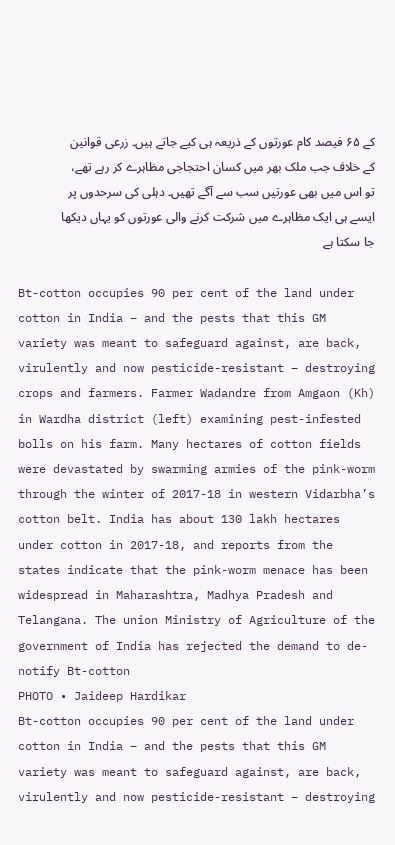کے ۶۵ فیصد کام عورتوں کے ذریعہ ہی کیے جاتے ہیں۔ زرعی قوانین کے خلاف جب ملک بھر میں کسان احتجاجی مظاہرے کر رہے تھے، تو اس میں بھی عورتیں سب سے آگے تھیں۔ دہلی کی سرحدوں پر ایسے ہی ایک مظاہرے میں شرکت کرنے والی عورتوں کو یہاں دیکھا جا سکتا ہے

Bt-cotton occupies 90 per cent of the land under cotton in India – and the pests that this GM variety was meant to safeguard against, are back, virulently and now pesticide-resistant – destroying crops and farmers. Farmer Wadandre from Amgaon (Kh) in Wardha district (left) examining pest-infested bolls on his farm. Many hectares of cotton fields were devastated by swarming armies of the pink-worm through the winter of 2017-18 in western Vidarbha’s cotton belt. India has about 130 lakh hectares under cotton in 2017-18, and reports from the states indicate that the pink-worm menace has been widespread in Maharashtra, Madhya Pradesh and Telangana. The union Ministry of Agriculture of the government of India has rejected the demand to de-notify Bt-cotton
PHOTO • Jaideep Hardikar
Bt-cotton occupies 90 per cent of the land under cotton in India – and the pests that this GM variety was meant to safeguard against, are back, virulently and now pesticide-resistant – destroying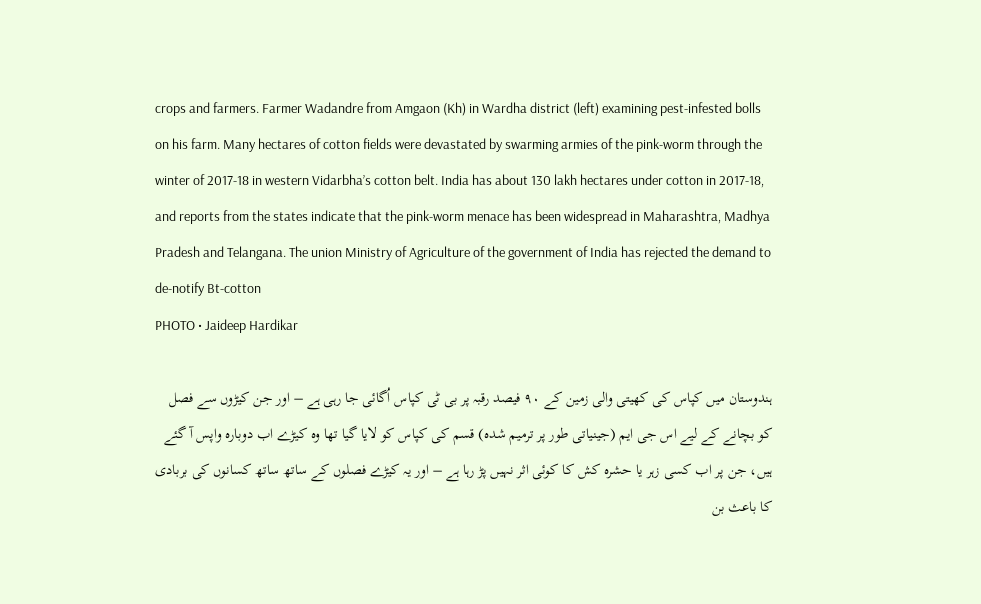crops and farmers. Farmer Wadandre from Amgaon (Kh) in Wardha district (left) examining pest-infested bolls on his farm. Many hectares of cotton fields were devastated by swarming armies of the pink-worm through the winter of 2017-18 in western Vidarbha’s cotton belt. India has about 130 lakh hectares under cotton in 2017-18, and reports from the states indicate that the pink-worm menace has been widespread in Maharashtra, Madhya Pradesh and Telangana. The union Ministry of Agriculture of the government of India has rejected the demand to de-notify Bt-cotton
PHOTO • Jaideep Hardikar

ہندوستان میں کپاس کی کھیتی والی زمین کے ۹۰ فیصد رقبہ پر بی ٹی کپاس اُگائی جا رہی ہے – اور جن کیڑوں سے فصل کو بچانے کے لیے اس جی ایم (جینیاتی طور پر ترمیم شدہ) قسم کی کپاس کو لایا گیا تھا وہ کیڑے اب دوبارہ واپس آ گئے ہیں، جن پر اب کسی زہر یا حشرہ کش کا کوئی اثر نہیں پڑ رہا ہے – اور یہ کیڑے فصلوں کے ساتھ ساتھ کسانوں کی بربادی کا باعث بن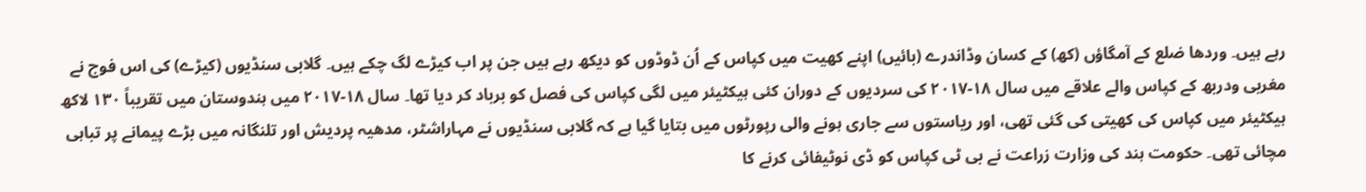رہے ہیں۔ وردھا ضلع کے آمگاؤں (کھ) کے کسان وڈاندرے (بائیں) اپنے کھیت میں کپاس کے اُن ڈوڈوں کو دیکھ رہے ہیں جن پر اب کیڑے لگ چکے ہیں۔ گلابی سنڈیوں (کیڑے) کی اس فوج نے مغربی ودربھ کے کپاس والے علاقے میں سال ۱۸-۲۰۱۷ کی سردیوں کے دوران کئی ہیکٹیئر میں لگی کپاس کی فصل کو برباد کر دیا تھا۔ سال ۱۸-۲۰۱۷ میں ہندوستان میں تقریباً ۱۳۰ لاکھ ہیکٹیئر میں کپاس کی کھیتی کی گئی تھی، اور ریاستوں سے جاری ہونے والی رپورٹوں میں بتایا گیا ہے کہ گلابی سنڈیوں نے مہاراشٹر، مدھیہ پردیش اور تلنگانہ میں بڑے پیمانے پر تباہی مچائی تھی۔ حکومت ہند کی وزارت زراعت نے بی ٹی کپاس کو ڈی نوٹیفائی کرنے کا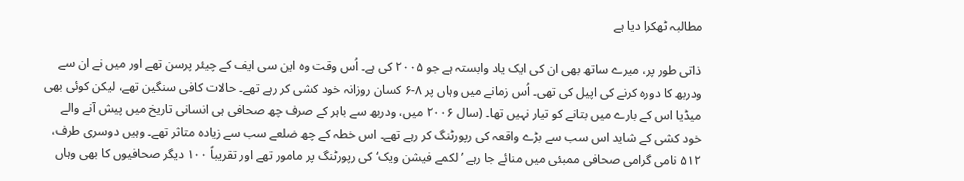مطالبہ ٹھکرا دیا ہے

ذاتی طور پر، میرے ساتھ بھی ان کی ایک یاد وابستہ ہے جو ۲۰۰۵ کی ہے۔ اُس وقت وہ این سی ایف کے چیئر پرسن تھے اور میں نے ان سے ودربھ کا دورہ کرنے کی اپیل کی تھی۔ اُس زمانے میں وہاں پر ۸-۶ کسان روزانہ خود کشی کر رہے تھے۔ حالات کافی سنگین تھے، لیکن کوئی بھی میڈیا اس کے بارے میں بتانے کو تیار نہیں تھا۔ (سال ۲۰۰۶ میں، ودربھ سے باہر کے صرف چھ صحافی ہی انسانی تاریخ میں پیش آنے والے خود کشی کے شاید اس سب سے بڑے واقعہ کی رپورٹنگ کر رہے تھے۔ اس خطہ کے چھ ضلعے سب سے زیادہ متاثر تھے۔ وہیں دوسری طرف، ۵۱۲ نامی گرامی صحافی ممبئی میں منائے جا رہے ’لکمے فیشن ویک‘ کی رپورٹنگ پر مامور تھے اور تقریباً ۱۰۰ دیگر صحافیوں کا بھی وہاں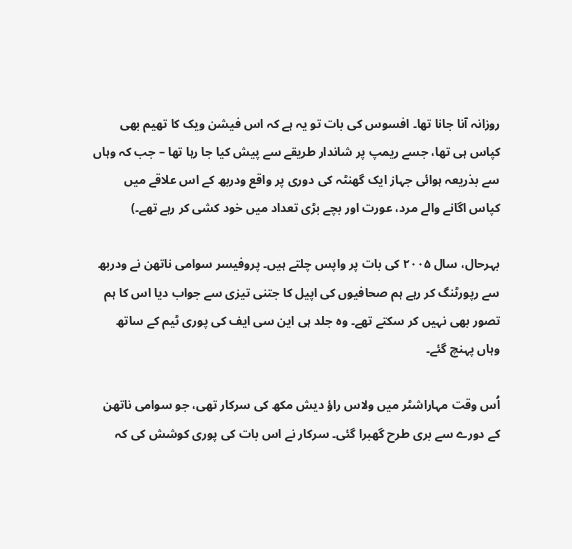روزانہ آنا جانا تھا۔ افسوس کی بات تو یہ ہے کہ اس فیشن ویک کا تھیم بھی کپاس ہی تھا، جسے ریمپ پر شاندار طریقے سے پیش کیا جا رہا تھا – جب کہ وہاں سے بذریعہ ہوائی جہاز ایک گھنٹہ کی دوری پر واقع ودربھ کے اس علاقے میں کپاس اگانے والے مرد، عورت اور بچے بڑی تعداد میں خود کشی کر رہے تھے۔)

بہرحال، سال ۲۰۰۵ کی بات پر واپس چلتے ہیں۔ پروفیسر سوامی ناتھن نے ودربھ سے رپورٹنگ کر رہے ہم صحافیوں کی اپیل کا جتنی تیزی سے جواب دیا اس کا ہم تصور بھی نہیں کر سکتے تھے۔ وہ جلد ہی این سی ایف کی پوری ٹیم کے ساتھ وہاں پہنچ گئے۔

اُس وقت مہاراشٹر میں ولاس راؤ دیش مکھ کی سرکار تھی، جو سوامی ناتھن کے دورے سے بری طرح گھبرا گئی۔ سرکار نے اس بات کی پوری کوشش کی کہ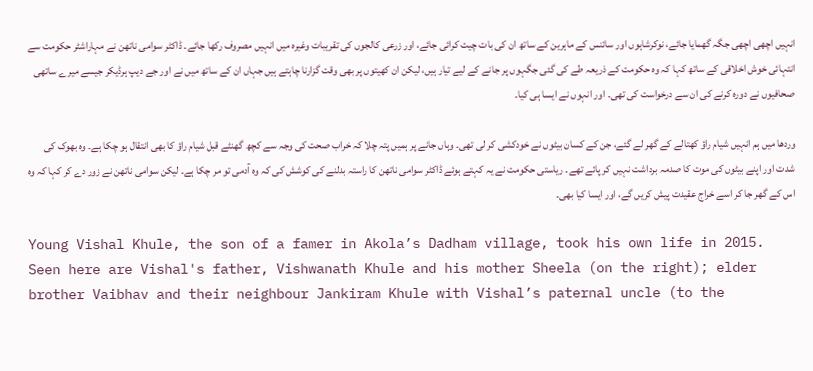انہیں اچھی اچھی جگہ گھمایا جائے، نوکرشاہوں اور سائنس کے ماہرین کے ساتھ ان کی بات چیت کرائی جائے، اور زرعی کالجوں کی تقریبات وغیرہ میں انہیں مصروف رکھا جائے۔ ڈاکٹر سوامی ناتھن نے مہاراشٹر حکومت سے انتہائی خوش اخلاقی کے ساتھ کہا کہ وہ حکومت کے ذریعہ طے کی گئی جگہوں پر جانے کے لیے تیار ہیں، لیکن ان کھیتوں پر بھی وقت گزارنا چاہتے ہیں جہاں ان کے ساتھ میں نے اور جے دیپ ہرڈیکر جیسے میرے ساتھی صحافیوں نے دورہ کرنے کی ان سے درخواست کی تھی۔ اور انہوں نے ایسا ہی کیا۔

وردھا میں ہم انہیں شیام راؤ کھتالے کے گھر لے گئے، جن کے کسان بیٹوں نے خودکشی کر لی تھی۔ وہاں جانے پر ہمیں پتہ چلا کہ خراب صحت کی وجہ سے کچھ گھنٹے قبل شیام راؤ کا بھی انتقال ہو چکا ہے۔ وہ بھوک کی شدت اور اپنے بیٹوں کی موت کا صدمہ برداشت نہیں کر پائے تھے۔ ریاستی حکومت نے یہ کہتے ہوئے ڈاکٹر سوامی ناتھن کا راستہ بدلنے کی کوشش کی کہ وہ آدمی تو مر چکا ہے۔ لیکن سوامی ناتھن نے زور دے کر کہا کہ وہ اس کے گھر جا کر اسے خراج عقیدت پیش کریں گے، اور ایسا کیا بھی۔

Young Vishal Khule, the son of a famer in Akola’s Dadham village, took his own life in 2015. Seen here are Vishal's father, Vishwanath Khule and his mother Sheela (on the right); elder brother Vaibhav and their neighbour Jankiram Khule with Vishal’s paternal uncle (to the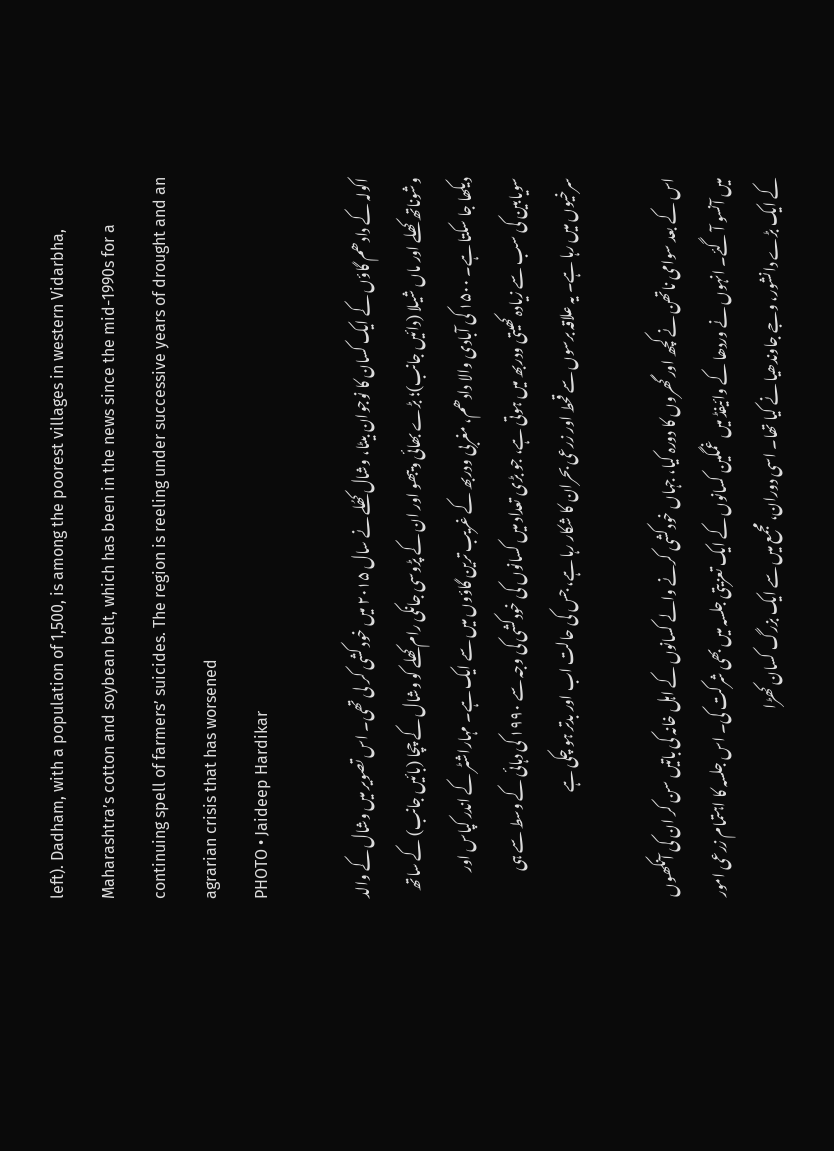left). Dadham, with a population of 1,500, is among the poorest villages in western Vidarbha, Maharashtra’s cotton and soybean belt, which has been in the news since the mid-1990s for a continuing spell of farmers’ suicides. The region is reeling under successive years of drought and an agrarian crisis that has worsened
PHOTO • Jaideep Hardikar

اکولہ کے دادھم گاؤں کے ایک کسان کا نوجوان بیٹا، وشال کھُلے نے سال ۲۰۱۵ میں خود کشی کر لی تھی۔ اس تصویر میں وشال کے والد وشوناتھ کھلے اور ماں شیلا (دائیں جانب)؛ بڑے بھائی ویبھو اور ان کے پڑوسی جانکی رام کھلے کو وشال کے چچا (بائیں جانب) کے ساتھ دیکھا جا سکتا ہے۔ ۱۵۰۰ کی آبادی والا دادھم، مغربی ودربھ کے غریب ترین گاؤوں میں سے ایک ہے۔ مہاراشٹر کے اندر کپاس اور سویابین کی سب سے زیادہ کھیتی ودربھ میں ہوتی ہے، جو بڑی تعداد میں کسانوں کی خودکشی کی وجہ سے ۱۹۹۰ کی دہائی کے وسط سے ہی سرخیوں میں رہا ہے۔ یہ علاقہ برسوں سے قحط اور زرعی بحران کا شکار رہا ہے، جس کی حالت اب اور بدتر ہو چکی ہے

اس کے بعد سوامی ناتھن نے کچھ اور گھروں کا دورہ کیا، جہاں خودکشی کرنے والے کسانوں کے اہل خانہ کی باتیں سن کر ان کی آنکھوں میں آنسو آ گئے۔ انہوں نے وردھا کے وائیفڈ میں غمگین کسانوں کے ایک تعزیتی جلسہ میں بھی شرکت کی۔ اس جلسہ کا اہتمام زرعی امور کے ایک بڑے دانشور، وجے جاوندھیا نے کیا تھا۔ اسی دوران، مجمع میں سے ایک بزرگ کسان کھڑا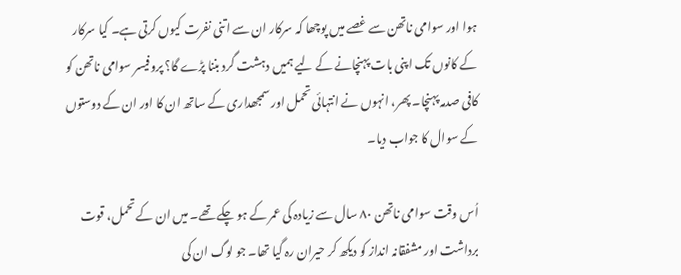ہوا اور سوامی ناتھن سے غصے میں پوچھا کہ سرکار ان سے اتنی نفرت کیوں کرتی ہے۔ کیا سرکار کے کانوں تک اپنی بات پہنچانے کے لیے ہمیں دہشت گرد بننا پڑے گا؟ پروفیسر سوامی ناتھن کو کافی صدمہ پہنچا۔ پھر، انہوں نے انتہائی تحمل اور سمجھداری کے ساتھ ان کا اور ان کے دوستوں کے سوال کا جواب دیا۔

اُس وقت سوامی ناتھن ۸۰ سال سے زیادہ کی عمر کے ہو چکے تھے۔ میں ان کے تحمل، قوت برداشت اور مشفقانہ انداز کو دیکھ کر حیران رہ گیا تھا۔ جو لوگ ان کی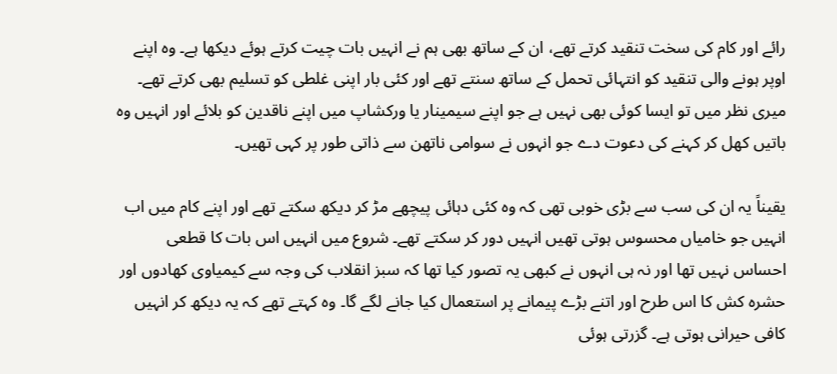رائے اور کام کی سخت تنقید کرتے تھے، ان کے ساتھ بھی ہم نے انہیں بات چیت کرتے ہوئے دیکھا ہے۔ وہ اپنے اوپر ہونے والی تنقید کو انتہائی تحمل کے ساتھ سنتے تھے اور کئی بار اپنی غلطی کو تسلیم بھی کرتے تھے۔ میری نظر میں تو ایسا کوئی بھی نہیں ہے جو اپنے سیمینار یا ورکشاپ میں اپنے ناقدین کو بلائے اور انہیں وہ باتیں کھل کر کہنے کی دعوت دے جو انہوں نے سوامی ناتھن سے ذاتی طور پر کہی تھیں۔

یقیناً یہ ان کی سب سے بڑی خوبی تھی کہ وہ کئی دہائی پیچھے مڑ کر دیکھ سکتے تھے اور اپنے کام میں اب انہیں جو خامیاں محسوس ہوتی تھیں انہیں دور کر سکتے تھے۔ شروع میں انہیں اس بات کا قطعی احساس نہیں تھا اور نہ ہی انہوں نے کبھی یہ تصور کیا تھا کہ سبز انقلاب کی وجہ سے کیمیاوی کھادوں اور حشرہ کش کا اس طرح اور اتنے بڑے پیمانے پر استعمال کیا جانے لگے گا۔ وہ کہتے تھے کہ یہ دیکھ کر انہیں کافی حیرانی ہوتی ہے۔ گزرتی ہوئی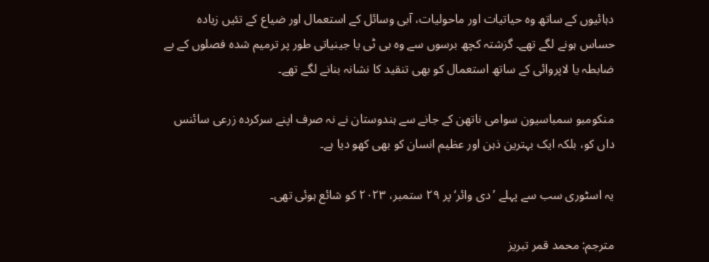دہائیوں کے ساتھ وہ حیاتیات اور ماحولیات، آبی وسائل کے استعمال اور ضیاع کے تئیں زیادہ حساس ہونے لگے تھے۔ گزشتہ کچھ برسوں سے وہ بی ٹی یا جینیاتی طور پر ترمیم شدہ فصلوں کے بے ضابطہ یا لاپروائی کے ساتھ استعمال کو بھی تنقید کا نشانہ بنانے لگے تھے۔

منکومبو سمباسیون سوامی ناتھن کے جانے سے ہندوستان نے نہ صرف اپنے سرکردہ زرعی سائنس داں کو، بلکہ ایک بہترین ذہن اور عظیم انسان کو بھی کھو دیا ہے۔

یہ اسٹوری سب سے پہلے ’دی وائر‘ پر ۲۹ ستمبر، ۲۰۲۳ کو شائع ہوئی تھی۔

مترجم: محمد قمر تبریز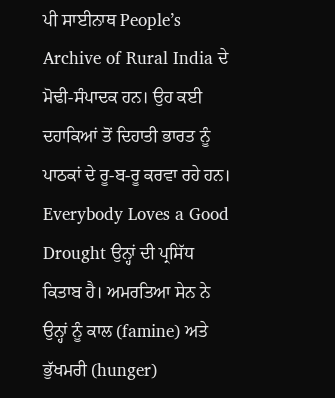ਪੀ ਸਾਈਨਾਥ People’s Archive of Rural India ਦੇ ਮੋਢੀ-ਸੰਪਾਦਕ ਹਨ। ਉਹ ਕਈ ਦਹਾਕਿਆਂ ਤੋਂ ਦਿਹਾਤੀ ਭਾਰਤ ਨੂੰ ਪਾਠਕਾਂ ਦੇ ਰੂ-ਬ-ਰੂ ਕਰਵਾ ਰਹੇ ਹਨ। Everybody Loves a Good Drought ਉਨ੍ਹਾਂ ਦੀ ਪ੍ਰਸਿੱਧ ਕਿਤਾਬ ਹੈ। ਅਮਰਤਿਆ ਸੇਨ ਨੇ ਉਨ੍ਹਾਂ ਨੂੰ ਕਾਲ (famine) ਅਤੇ ਭੁੱਖਮਰੀ (hunger)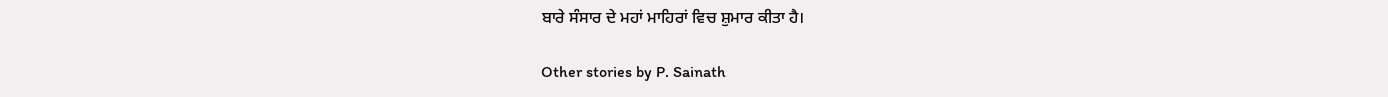ਬਾਰੇ ਸੰਸਾਰ ਦੇ ਮਹਾਂ ਮਾਹਿਰਾਂ ਵਿਚ ਸ਼ੁਮਾਰ ਕੀਤਾ ਹੈ।

Other stories by P. Sainath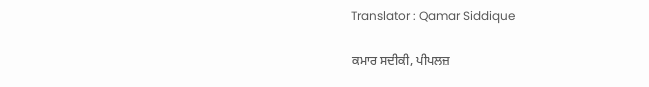Translator : Qamar Siddique

ਕਮਾਰ ਸਦੀਕੀ, ਪੀਪਲਜ਼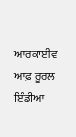ਆਰਕਾਈਵ ਆਫ਼ ਰੂਰਲ ਇੰਡੀਆ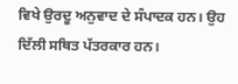ਵਿਖੇ ਉਰਦੂ ਅਨੁਵਾਦ ਦੇ ਸੰਪਾਦਕ ਹਨ। ਉਹ ਦਿੱਲੀ ਸਥਿਤ ਪੱਤਰਕਾਰ ਹਨ।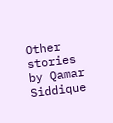Other stories by Qamar Siddique